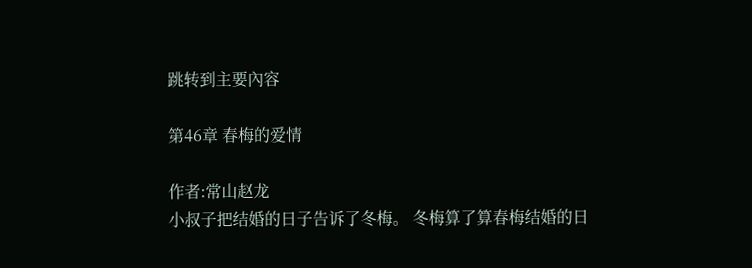跳转到主要內容

第46章 春梅的爱情

作者:常山赵龙
小叔子把结婚的日子告诉了冬梅。 冬梅算了算春梅结婚的日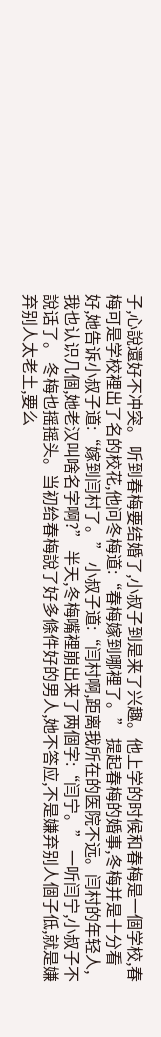子,心說還好不冲突。 听到春梅要结婚了,小叔子到是来了兴趣。他上学的时候和春梅是一個学校,春梅可是学校裡出了名的校花,他问冬梅道:“春梅嫁到哪裡了。” 提起春梅的婚事,冬梅并是十分看好,她告诉小叔子道:“嫁到闫村了。” 小叔子道:“闫村啊,距离我所在的医院不远。闫村的年轻人,我也认识几個,她老汉叫啥名字啊?” 半天,冬梅嘴裡崩出来了两個字:“闫宁。” 一听闫宁,小叔子不說话了。 冬梅也摇摇头。当初给春梅說了好多條件好的男人,她不答应,不是嫌弃别人個子低,就是嫌弃别人太老土,要么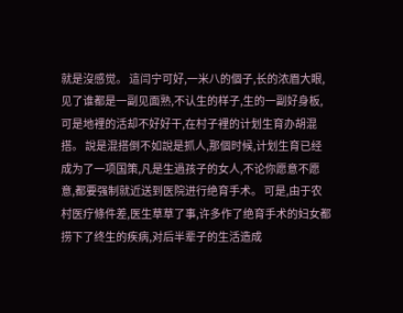就是沒感觉。 這闫宁可好,一米八的個子,长的浓眉大眼,见了谁都是一副见面熟,不认生的样子,生的一副好身板,可是地裡的活却不好好干,在村子裡的计划生育办胡混搭。 說是混搭倒不如說是抓人,那個时候,计划生育已经成为了一项国策,凡是生過孩子的女人,不论你愿意不愿意,都要强制就近送到医院进行绝育手术。 可是,由于农村医疗條件差,医生草草了事,许多作了绝育手术的妇女都捞下了终生的疾病,对后半辈子的生活造成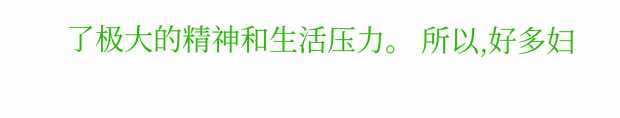了极大的精神和生活压力。 所以,好多妇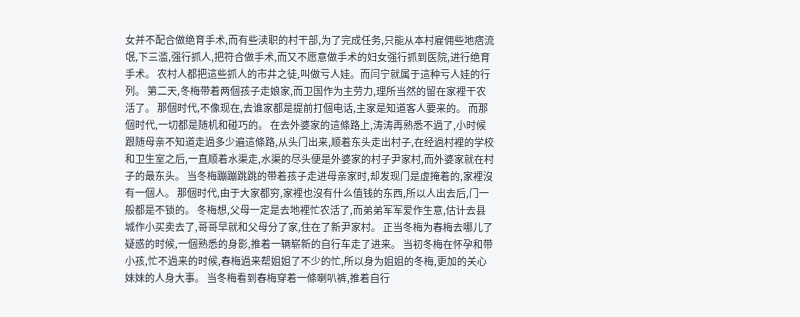女并不配合做绝育手术,而有些渎职的村干部,为了完成任务,只能从本村雇佣些地痞流氓,下三滥,强行抓人,把符合做手术,而又不愿意做手术的妇女强行抓到医院,进行绝育手术。 农村人都把這些抓人的市井之徒,叫做亏人娃。而闫宁就属于這种亏人娃的行列。 第二天,冬梅带着两個孩子走娘家,而卫国作为主劳力,理所当然的留在家裡干农活了。 那個时代,不像现在,去谁家都是提前打個电话,主家是知道客人要来的。 而那個时代,一切都是随机和碰巧的。 在去外婆家的這條路上,涛涛再熟悉不過了,小时候跟随母亲不知道走過多少遍這條路,从头门出来,顺着东头走出村子,在经過村裡的学校和卫生室之后,一直顺着水渠走,水渠的尽头便是外婆家的村子尹家村,而外婆家就在村子的最东头。 当冬梅蹦蹦跳跳的带着孩子走进母亲家时,却发现门是虚掩着的,家裡沒有一個人。 那個时代,由于大家都穷,家裡也沒有什么值钱的东西,所以人出去后,门一般都是不锁的。 冬梅想,父母一定是去地裡忙农活了,而弟弟军军爱作生意,估计去县城作小买卖去了,哥哥早就和父母分了家,住在了新尹家村。 正当冬梅为春梅去哪儿了疑惑的时候,一個熟悉的身影,推着一辆崭新的自行车走了进来。 当初冬梅在怀孕和带小孩,忙不過来的时候,春梅過来帮姐姐了不少的忙,所以身为姐姐的冬梅,更加的关心妹妹的人身大事。 当冬梅看到春梅穿着一條喇叭裤,推着自行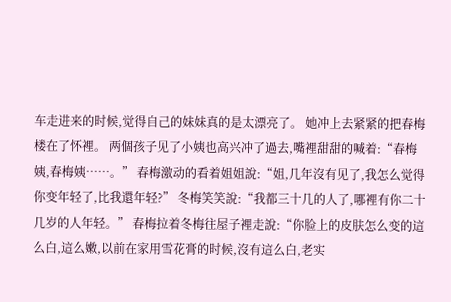车走进来的时候,觉得自己的妹妹真的是太漂亮了。 她冲上去紧紧的把春梅楼在了怀裡。 两個孩子见了小姨也高兴冲了過去,嘴裡甜甜的喊着:“春梅姨,春梅姨……。” 春梅激动的看着姐姐說:“姐,几年沒有见了,我怎么觉得你变年轻了,比我還年轻?” 冬梅笑笑說:“我都三十几的人了,哪裡有你二十几岁的人年轻。” 春梅拉着冬梅往屋子裡走說:“你脸上的皮肤怎么变的這么白,這么嫩,以前在家用雪花膏的时候,沒有這么白,老实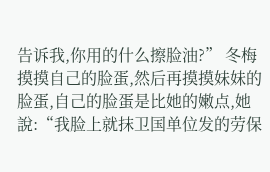告诉我,你用的什么擦脸油?” 冬梅摸摸自己的脸蛋,然后再摸摸妹妹的脸蛋,自己的脸蛋是比她的嫩点,她說:“我脸上就抹卫国单位发的劳保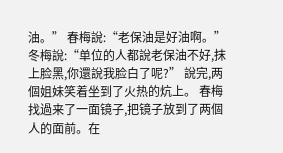油。” 春梅說:“老保油是好油啊。” 冬梅說:“单位的人都說老保油不好,抹上脸黑,你還說我脸白了呢?” 說完,两個姐妹笑着坐到了火热的炕上。 春梅找過来了一面镜子,把镜子放到了两個人的面前。在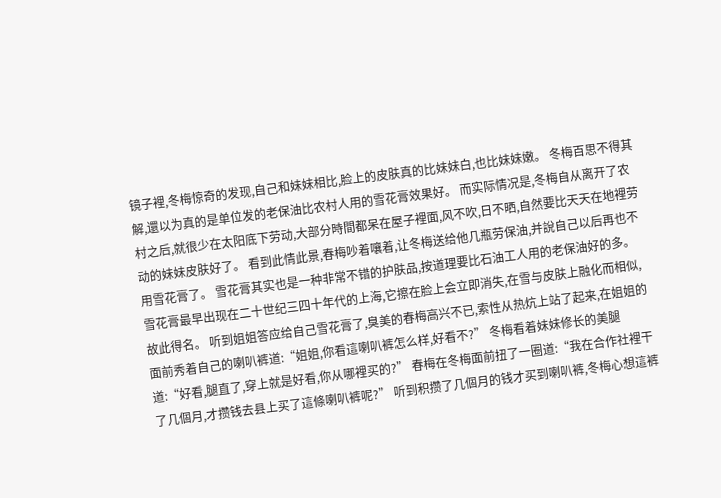镜子裡,冬梅惊奇的发现,自己和妹妹相比,脸上的皮肤真的比妹妹白,也比妹妹嫩。 冬梅百思不得其解,還以为真的是单位发的老保油比农村人用的雪花膏效果好。 而实际情况是,冬梅自从离开了农村之后,就很少在太阳底下劳动,大部分時間都呆在屋子裡面,风不吹,日不晒,自然要比天天在地裡劳动的妹妹皮肤好了。 看到此情此景,春梅吵着嚷着,让冬梅送给他几瓶劳保油,并說自己以后再也不用雪花膏了。 雪花膏其实也是一种非常不错的护肤品,按道理要比石油工人用的老保油好的多。 雪花膏最早出现在二十世纪三四十年代的上海,它擦在脸上会立即消失,在雪与皮肤上融化而相似,故此得名。 听到姐姐答应给自己雪花膏了,臭美的春梅高兴不已,索性从热炕上站了起来,在姐姐的面前秀着自己的喇叭裤道:“姐姐,你看這喇叭裤怎么样,好看不?” 冬梅看着妹妹修长的美腿道:“好看,腿直了,穿上就是好看,你从哪裡买的?” 春梅在冬梅面前扭了一圈道:“我在合作社裡干了几個月,才攒钱去县上买了這條喇叭裤呢?” 听到积攒了几個月的钱才买到喇叭裤,冬梅心想這裤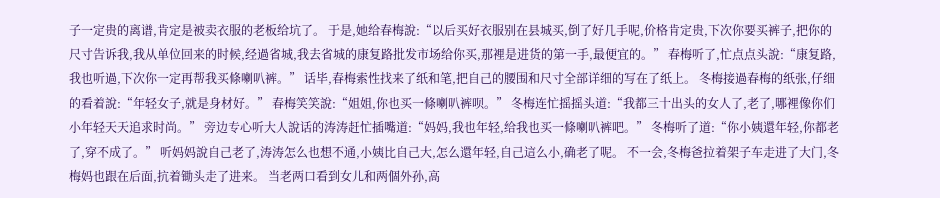子一定贵的离谱,肯定是被卖衣服的老板给坑了。 于是,她给春梅說:“以后买好衣服别在县城买,倒了好几手呢,价格肯定贵,下次你要买裤子,把你的尺寸告诉我,我从单位回来的时候,经過省城,我去省城的康复路批发市场给你买,那裡是进货的第一手,最便宜的。” 春梅听了,忙点点头說:“康复路,我也听過,下次你一定再帮我买條喇叭裤。” 话毕,春梅索性找来了纸和笔,把自己的腰围和尺寸全部详细的写在了纸上。 冬梅接過春梅的纸张,仔细的看着說:“年轻女子,就是身材好。” 春梅笑笑說:“姐姐,你也买一條喇叭裤呗。” 冬梅连忙摇摇头道:“我都三十出头的女人了,老了,哪裡像你们小年轻天天追求时尚。” 旁边专心听大人說话的涛涛赶忙插嘴道:“妈妈,我也年轻,给我也买一條喇叭裤吧。” 冬梅听了道:“你小姨還年轻,你都老了,穿不成了。” 听妈妈說自己老了,涛涛怎么也想不通,小姨比自己大,怎么還年轻,自己這么小,确老了呢。 不一会,冬梅爸拉着架子车走进了大门,冬梅妈也跟在后面,抗着锄头走了进来。 当老两口看到女儿和两個外孙,高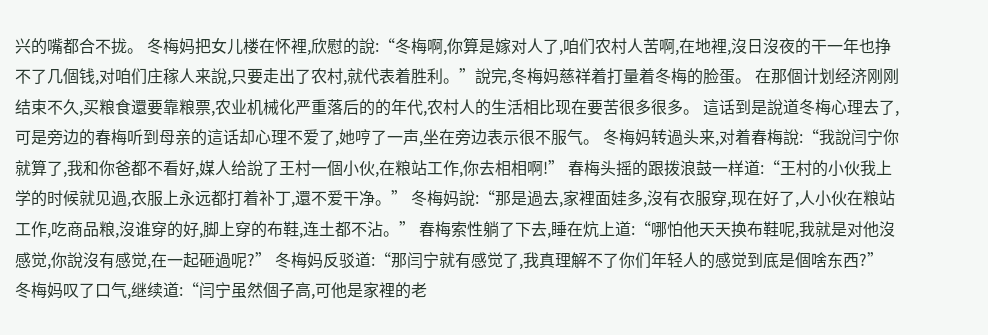兴的嘴都合不拢。 冬梅妈把女儿楼在怀裡,欣慰的說:“冬梅啊,你算是嫁对人了,咱们农村人苦啊,在地裡,沒日沒夜的干一年也挣不了几個钱,对咱们庄稼人来說,只要走出了农村,就代表着胜利。”說完,冬梅妈慈祥着打量着冬梅的脸蛋。 在那個计划经济刚刚结束不久,买粮食還要靠粮票,农业机械化严重落后的的年代,农村人的生活相比现在要苦很多很多。 這话到是說道冬梅心理去了,可是旁边的春梅听到母亲的這话却心理不爱了,她哼了一声,坐在旁边表示很不服气。 冬梅妈转過头来,对着春梅說:“我說闫宁你就算了,我和你爸都不看好,媒人给說了王村一個小伙,在粮站工作,你去相相啊!” 春梅头摇的跟拨浪鼓一样道:“王村的小伙我上学的时候就见過,衣服上永远都打着补丁,還不爱干净。” 冬梅妈說:“那是過去,家裡面娃多,沒有衣服穿,现在好了,人小伙在粮站工作,吃商品粮,沒谁穿的好,脚上穿的布鞋,连土都不沾。” 春梅索性躺了下去,睡在炕上道:“哪怕他天天换布鞋呢,我就是对他沒感觉,你說沒有感觉,在一起砸過呢?” 冬梅妈反驳道:“那闫宁就有感觉了,我真理解不了你们年轻人的感觉到底是個啥东西?” 冬梅妈叹了口气,继续道:“闫宁虽然個子高,可他是家裡的老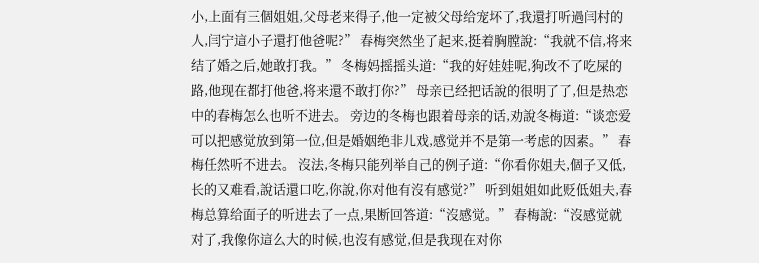小,上面有三個姐姐,父母老来得子,他一定被父母给宠坏了,我還打听過闫村的人,闫宁這小子還打他爸呢?” 春梅突然坐了起来,挺着胸膛說:“我就不信,将来结了婚之后,她敢打我。” 冬梅妈摇摇头道:“我的好娃娃呢,狗改不了吃屎的路,他现在都打他爸,将来還不敢打你?” 母亲已经把话說的很明了了,但是热恋中的春梅怎么也听不进去。 旁边的冬梅也跟着母亲的话,劝說冬梅道:“谈恋爱可以把感觉放到第一位,但是婚姻绝非儿戏,感觉并不是第一考虑的因素。” 春梅任然听不进去。 沒法,冬梅只能列举自己的例子道:“你看你姐夫,個子又低,长的又难看,說话還口吃,你說,你对他有沒有感觉?” 听到姐姐如此贬低姐夫,春梅总算给面子的听进去了一点,果断回答道:“沒感觉。” 春梅說:“沒感觉就对了,我像你這么大的时候,也沒有感觉,但是我现在对你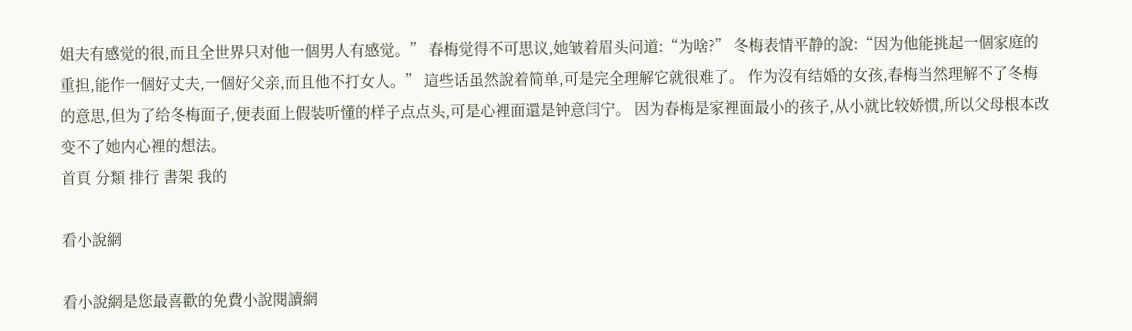姐夫有感觉的很,而且全世界只对他一個男人有感觉。” 春梅觉得不可思议,她皱着眉头问道:“为啥?” 冬梅表情平静的說:“因为他能挑起一個家庭的重担,能作一個好丈夫,一個好父亲,而且他不打女人。” 這些话虽然說着简单,可是完全理解它就很难了。 作为沒有结婚的女孩,春梅当然理解不了冬梅的意思,但为了给冬梅面子,便表面上假装听懂的样子点点头,可是心裡面還是钟意闫宁。 因为春梅是家裡面最小的孩子,从小就比较娇惯,所以父母根本改变不了她内心裡的想法。
首頁 分類 排行 書架 我的

看小說網

看小說網是您最喜歡的免費小說閱讀網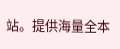站。提供海量全本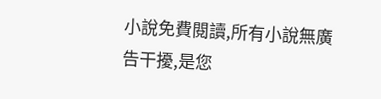小說免費閱讀,所有小說無廣告干擾,是您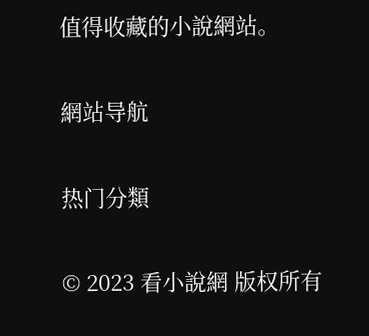值得收藏的小說網站。

網站导航

热门分類

© 2023 看小說網 版权所有